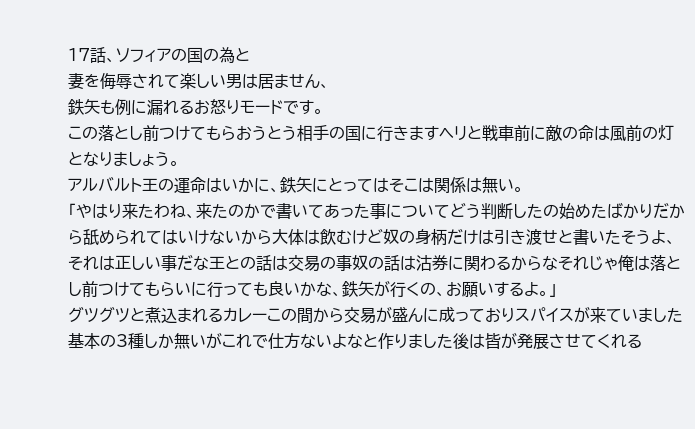17話、ソフィアの国の為と
妻を侮辱されて楽しい男は居ません、
鉄矢も例に漏れるお怒りモードです。
この落とし前つけてもらおうとう相手の国に行きますヘリと戦車前に敵の命は風前の灯となりましょう。
アルバルト王の運命はいかに、鉄矢にとってはそこは関係は無い。
「やはり来たわね、来たのかで書いてあった事についてどう判断したの始めたばかりだから舐められてはいけないから大体は飲むけど奴の身柄だけは引き渡せと書いたそうよ、それは正しい事だな王との話は交易の事奴の話は沽券に関わるからなそれじゃ俺は落とし前つけてもらいに行っても良いかな、鉄矢が行くの、お願いするよ。」
グツグツと煮込まれるカレーこの間から交易が盛んに成っておりスパイスが来ていました基本の3種しか無いがこれで仕方ないよなと作りました後は皆が発展させてくれる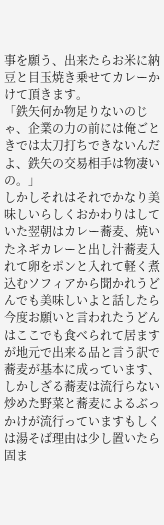事を願う、出来たらお米に納豆と目玉焼き乗せてカレーかけて頂きます。
「鉄矢何か物足りないのじゃ、企業の力の前には俺ごときでは太刀打ちできないんだよ、鉄矢の交易相手は物凄いの。」
しかしそれはそれでかなり美味しいらしくおかわりはしていた翌朝はカレー蕎麦、焼いたネギカレーと出し汁蕎麦入れて卵をポンと入れて軽く煮込むソフィアから聞かれうどんでも美味しいよと話したら今度お願いと言われたうどんはここでも食べられて居ますが地元で出来る品と言う訳で蕎麦が基本に成っています、しかしざる蕎麦は流行らない炒めた野菜と蕎麦によるぶっかけが流行っていますもしくは湯そば理由は少し置いたら固ま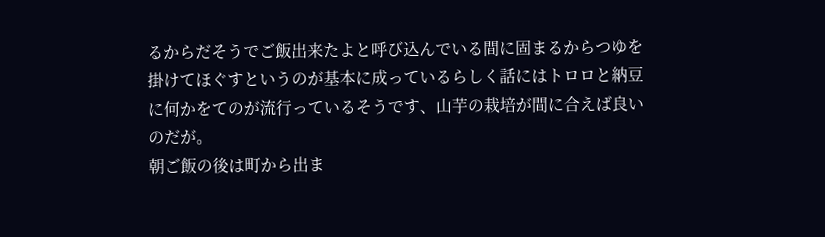るからだそうでご飯出来たよと呼び込んでいる間に固まるからつゆを掛けてほぐすというのが基本に成っているらしく話にはトロロと納豆に何かをてのが流行っているそうです、山芋の栽培が間に合えば良いのだが。
朝ご飯の後は町から出ま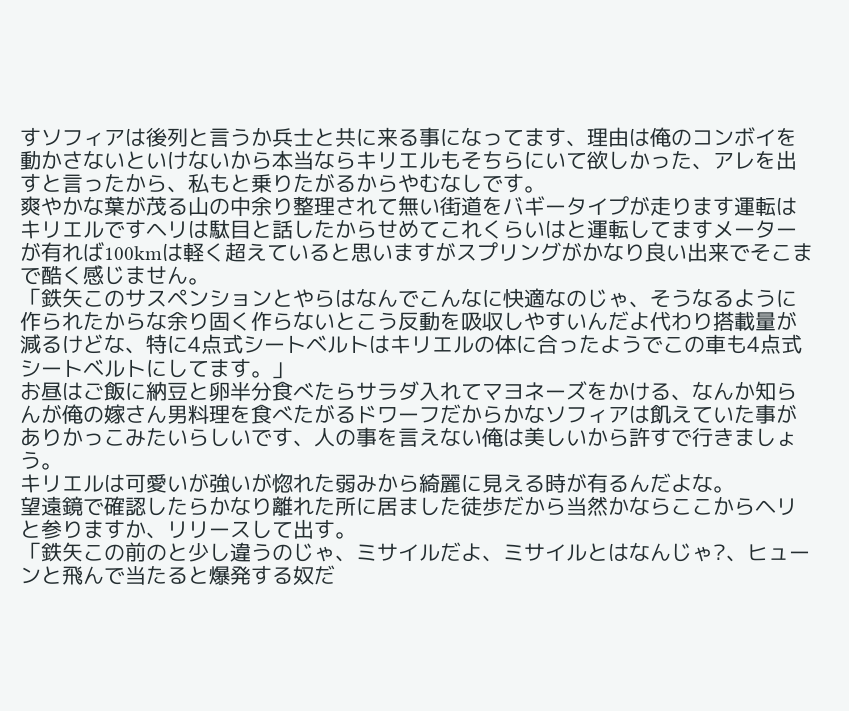すソフィアは後列と言うか兵士と共に来る事になってます、理由は俺のコンボイを動かさないといけないから本当ならキリエルもそちらにいて欲しかった、アレを出すと言ったから、私もと乗りたがるからやむなしです。
爽やかな葉が茂る山の中余り整理されて無い街道をバギータイプが走ります運転はキリエルですヘリは駄目と話したからせめてこれくらいはと運転してますメーターが有れば100kmは軽く超えていると思いますがスプリングがかなり良い出来でそこまで酷く感じません。
「鉄矢このサスペンションとやらはなんでこんなに快適なのじゃ、そうなるように作られたからな余り固く作らないとこう反動を吸収しやすいんだよ代わり搭載量が減るけどな、特に4点式シートベルトはキリエルの体に合ったようでこの車も4点式シートベルトにしてます。」
お昼はご飯に納豆と卵半分食べたらサラダ入れてマヨネーズをかける、なんか知らんが俺の嫁さん男料理を食べたがるドワーフだからかなソフィアは飢えていた事がありかっこみたいらしいです、人の事を言えない俺は美しいから許すで行きましょう。
キリエルは可愛いが強いが惚れた弱みから綺麗に見える時が有るんだよな。
望遠鏡で確認したらかなり離れた所に居ました徒歩だから当然かならここからヘリと参りますか、リリースして出す。
「鉄矢この前のと少し違うのじゃ、ミサイルだよ、ミサイルとはなんじゃ?、ヒューンと飛んで当たると爆発する奴だ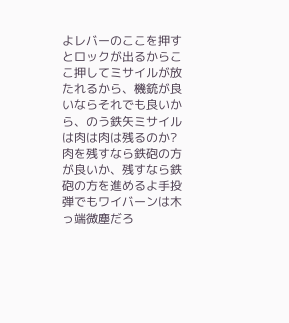よレバーのここを押すとロックが出るからここ押してミサイルが放たれるから、機銃が良いならそれでも良いから、のう鉄矢ミサイルは肉は肉は残るのか?肉を残すなら鉄砲の方が良いか、残すなら鉄砲の方を進めるよ手投弾でもワイバーンは木っ端微塵だろ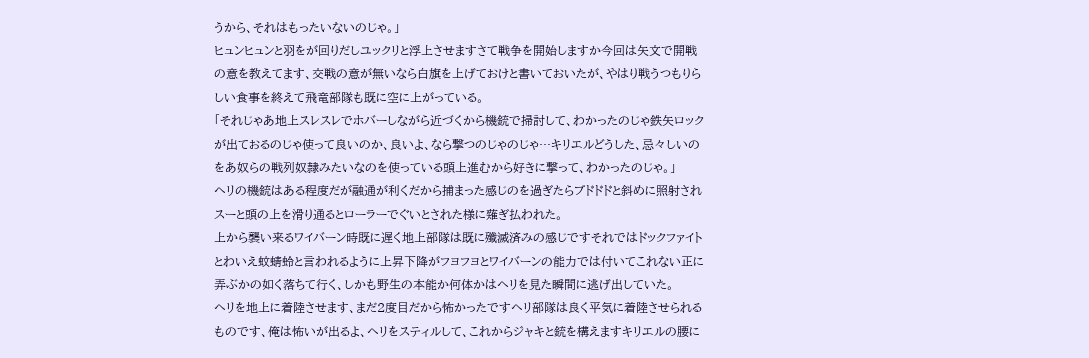うから、それはもったいないのじゃ。」
ヒュンヒュンと羽をが回りだしユックリと浮上させますさて戦争を開始しますか今回は矢文で開戦の意を教えてます、交戦の意が無いなら白旗を上げておけと書いておいたが、やはり戦うつもりらしい食事を終えて飛竜部隊も既に空に上がっている。
「それじゃあ地上スレスレでホバーしながら近づくから機銃で掃討して、わかったのじゃ鉄矢ロックが出ておるのじゃ使って良いのか、良いよ、なら撃つのじゃのじゃ…キリエルどうした、忌々しいのをあ奴らの戦列奴隷みたいなのを使っている頭上進むから好きに撃って、わかったのじゃ。」
ヘリの機銃はある程度だが融通が利くだから捕まった感じのを過ぎたらブドドドと斜めに照射されスーと頭の上を滑り通るとローラーでぐいとされた様に薙ぎ払われた。
上から襲い来るワイバーン時既に遅く地上部隊は既に殲滅済みの感じですそれではドックファイトとわいえ蚊蜻蛉と言われるように上昇下降がフヨフヨとワイバーンの能力では付いてこれない正に弄ぶかの如く落ちて行く、しかも野生の本能か何体かはヘリを見た瞬間に逃げ出していた。
ヘリを地上に着陸させます、まだ2度目だから怖かったですヘリ部隊は良く平気に着陸させられるものです、俺は怖いが出るよ、ヘリをスティルして、これからジャキと銃を構えますキリエルの腰に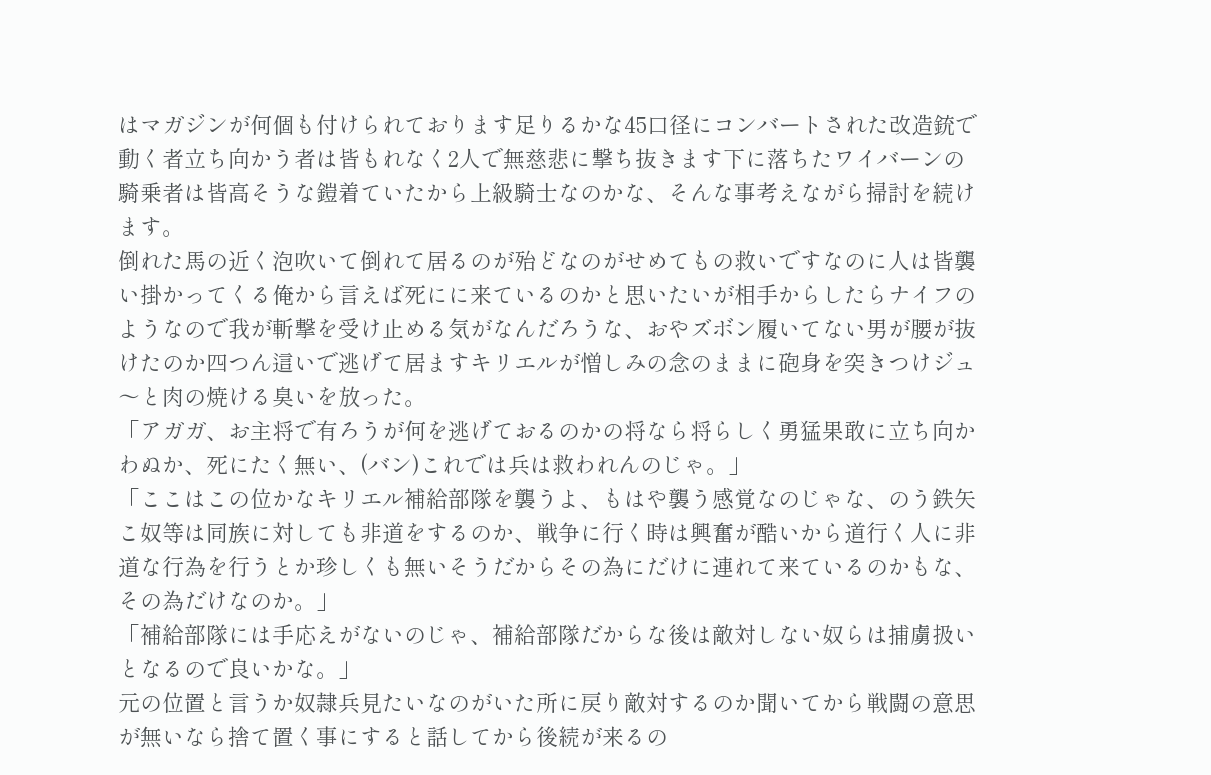はマガジンが何個も付けられております足りるかな45口径にコンバートされた改造銃で動く者立ち向かう者は皆もれなく2人で無慈悲に撃ち抜きます下に落ちたワイバーンの騎乗者は皆高そうな鎧着ていたから上級騎士なのかな、そんな事考えながら掃討を続けます。
倒れた馬の近く泡吹いて倒れて居るのが殆どなのがせめてもの救いですなのに人は皆襲い掛かってくる俺から言えば死にに来ているのかと思いたいが相手からしたらナイフのようなので我が斬撃を受け止める気がなんだろうな、おやズボン履いてない男が腰が抜けたのか四つん這いで逃げて居ますキリエルが憎しみの念のままに砲身を突きつけジュ〜と肉の焼ける臭いを放った。
「アガガ、お主将で有ろうが何を逃げておるのかの将なら将らしく勇猛果敢に立ち向かわぬか、死にたく無い、(バン)これでは兵は救われんのじゃ。」
「ここはこの位かなキリエル補給部隊を襲うよ、もはや襲う感覚なのじゃな、のう鉄矢こ奴等は同族に対しても非道をするのか、戦争に行く時は興奮が酷いから道行く人に非道な行為を行うとか珍しくも無いそうだからその為にだけに連れて来ているのかもな、その為だけなのか。」
「補給部隊には手応えがないのじゃ、補給部隊だからな後は敵対しない奴らは捕虜扱いとなるので良いかな。」
元の位置と言うか奴隷兵見たいなのがいた所に戻り敵対するのか聞いてから戦闘の意思が無いなら捨て置く事にすると話してから後続が来るの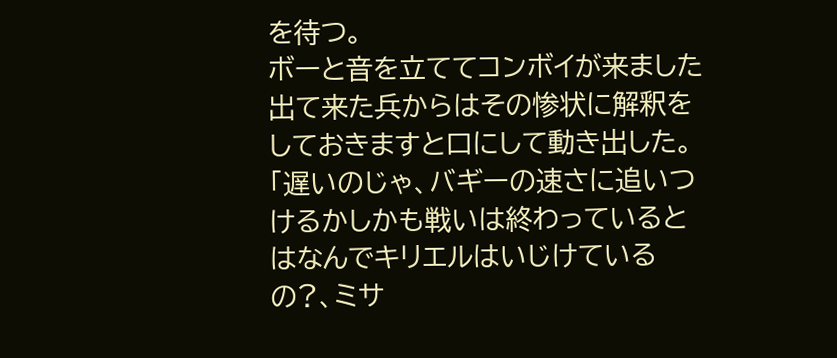を待つ。
ボーと音を立ててコンボイが来ました出て来た兵からはその惨状に解釈をしておきますと口にして動き出した。
「遅いのじゃ、バギーの速さに追いつけるかしかも戦いは終わっているとはなんでキリエルはいじけているの?、ミサ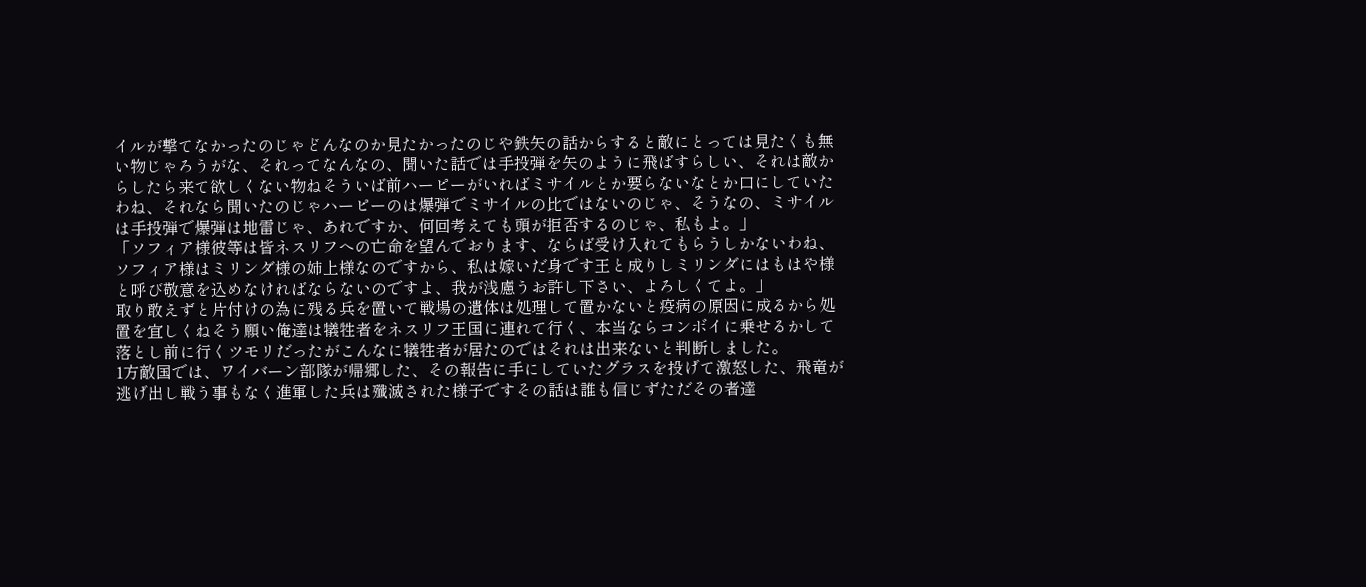イルが撃てなかったのじゃどんなのか見たかったのじや鉄矢の話からすると敵にとっては見たくも無い物じゃろうがな、それってなんなの、聞いた話では手投弾を矢のように飛ばすらしい、それは敵からしたら来て欲しくない物ねそういば前ハーピーがいればミサイルとか要らないなとか口にしていたわね、それなら聞いたのじゃハーピーのは爆弾でミサイルの比ではないのじゃ、そうなの、ミサイルは手投弾で爆弾は地雷じゃ、あれですか、何回考えても頭が拒否するのじゃ、私もよ。」
「ソフィア様彼等は皆ネスリフへの亡命を望んでおります、ならば受け入れてもらうしかないわね、ソフィア様はミリンダ様の姉上様なのですから、私は嫁いだ身です王と成りしミリンダにはもはや様と呼び敬意を込めなければならないのですよ、我が浅慮うお許し下さい、よろしくてよ。」
取り敢えずと片付けの為に残る兵を置いて戦場の遺体は処理して置かないと疫病の原因に成るから処置を宜しくねそう願い俺達は犠牲者をネスリフ王国に連れて行く、本当ならコンボイに乗せるかして落とし前に行くツモリだったがこんなに犠牲者が居たのではそれは出来ないと判断しました。
1方敵国では、ワイバーン部隊が帰郷した、その報告に手にしていたグラスを投げて激怒した、飛竜が逃げ出し戦う事もなく進軍した兵は殲滅された様子ですその話は誰も信じずただその者達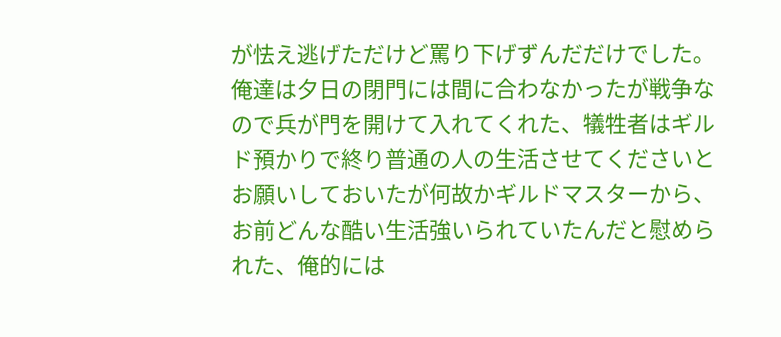が怯え逃げただけど罵り下げずんだだけでした。
俺達は夕日の閉門には間に合わなかったが戦争なので兵が門を開けて入れてくれた、犠牲者はギルド預かりで終り普通の人の生活させてくださいとお願いしておいたが何故かギルドマスターから、お前どんな酷い生活強いられていたんだと慰められた、俺的には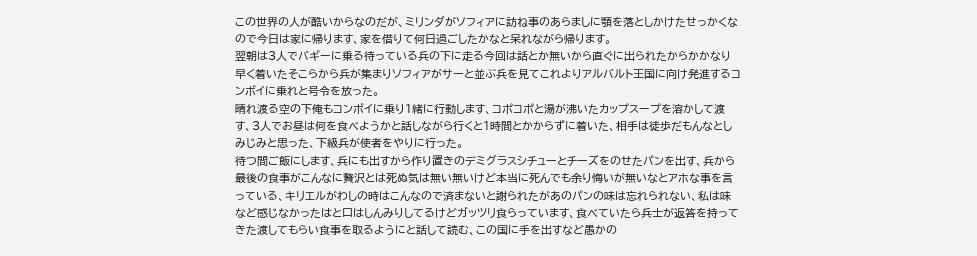この世界の人が酷いからなのだが、ミリンダがソフィアに訪ね事のあらましに顎を落としかけたせっかくなので今日は家に帰ります、家を借りて何日過ごしたかなと呆れながら帰ります。
翌朝は3人でバギーに乗る待っている兵の下に走る今回は話とか無いから直ぐに出られたからかかなり早く着いたそこらから兵が集まりソフィアがサーと並ぶ兵を見てこれよりアルバルト王国に向け発進するコンボイに乗れと号令を放った。
晴れ渡る空の下俺もコンボイに乗り1緒に行動します、コポコポと湯が沸いたカップスープを溶かして渡す、3人でお昼は何を食べようかと話しながら行くと1時間とかからずに着いた、相手は徒歩だもんなとしみじみと思った、下級兵が使者をやりに行った。
待つ間ご飯にします、兵にも出すから作り置きのデミグラスシチューとチーズをのせたパンを出す、兵から最後の食事がこんなに贅沢とは死ぬ気は無い無いけど本当に死んでも余り悔いが無いなとアホな事を言っている、キリエルがわしの時はこんなので済まないと謝られたがあのパンの味は忘れられない、私は味など感じなかったはと口はしんみりしてるけどガッツリ食らっています、食べていたら兵士が返答を持ってきた渡してもらい食事を取るようにと話して読む、この国に手を出すなど愚かの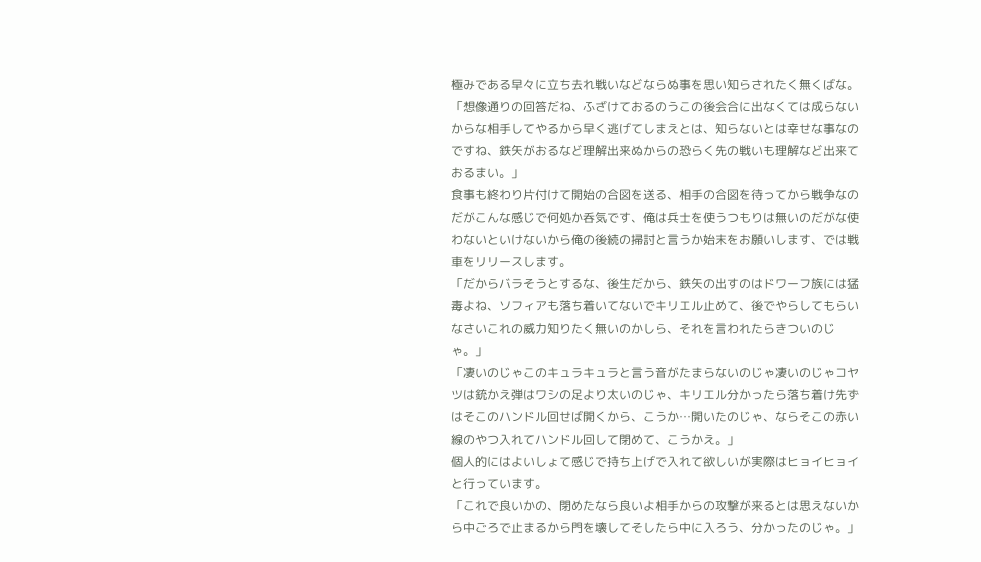極みである早々に立ち去れ戦いなどならぬ事を思い知らされたく無くばな。
「想像通りの回答だね、ふざけておるのうこの後会合に出なくては成らないからな相手してやるから早く逃げてしまえとは、知らないとは幸せな事なのですね、鉄矢がおるなど理解出来ぬからの恐らく先の戦いも理解など出来ておるまい。」
食事も終わり片付けて開始の合図を送る、相手の合図を待ってから戦争なのだがこんな感じで何処か呑気です、俺は兵士を使うつもりは無いのだがな使わないといけないから俺の後続の掃討と言うか始末をお願いします、では戦車をリリースします。
「だからバラそうとするな、後生だから、鉄矢の出すのはドワーフ族には猛毒よね、ソフィアも落ち着いてないでキリエル止めて、後でやらしてもらいなさいこれの威力知りたく無いのかしら、それを言われたらきついのじゃ。」
「凄いのじゃこのキュラキュラと言う音がたまらないのじゃ凄いのじゃコヤツは銃かえ弾はワシの足より太いのじゃ、キリエル分かったら落ち着け先ずはそこのハンドル回せば開くから、こうか…開いたのじゃ、ならそこの赤い線のやつ入れてハンドル回して閉めて、こうかえ。」
個人的にはよいしょて感じで持ち上げで入れて欲しいが実際はヒョイヒョイと行っています。
「これで良いかの、閉めたなら良いよ相手からの攻撃が来るとは思えないから中ごろで止まるから門を壊してそしたら中に入ろう、分かったのじゃ。」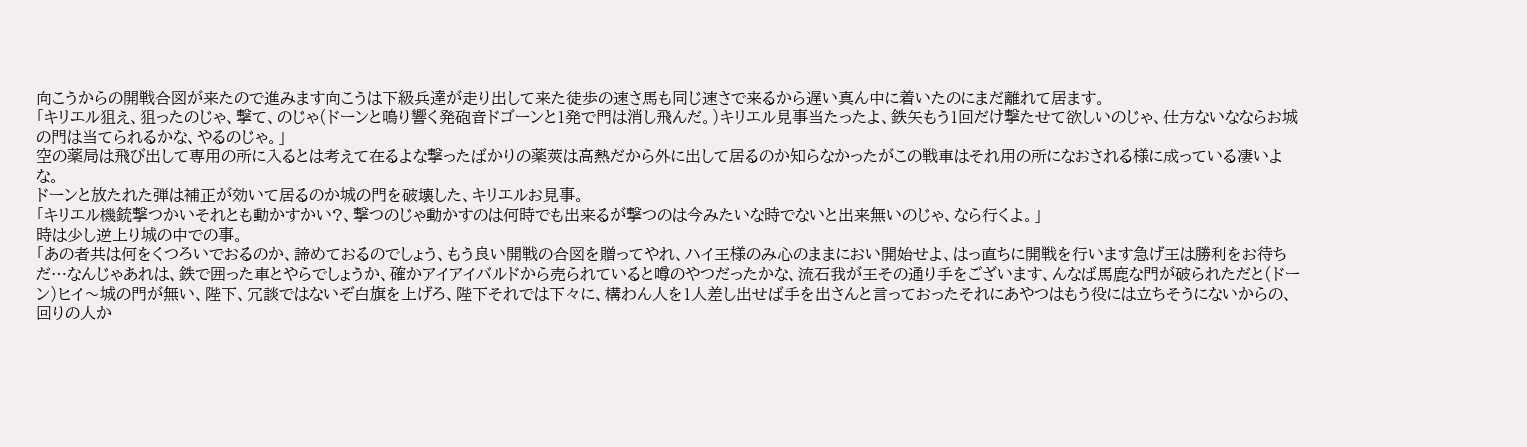向こうからの開戦合図が来たので進みます向こうは下級兵達が走り出して来た徒歩の速さ馬も同じ速さで来るから遅い真ん中に着いたのにまだ離れて居ます。
「キリエル狙え、狙ったのじゃ、撃て、のじゃ(ドーンと鳴り響く発砲音ドゴーンと1発で門は消し飛んだ。)キリエル見事当たったよ、鉄矢もう1回だけ撃たせて欲しいのじゃ、仕方ないなならお城の門は当てられるかな、やるのじゃ。」
空の薬局は飛び出して専用の所に入るとは考えて在るよな撃ったばかりの薬莢は高熱だから外に出して居るのか知らなかったがこの戦車はそれ用の所になおされる様に成っている凄いよな。
ドーンと放たれた弾は補正が効いて居るのか城の門を破壊した、キリエルお見事。
「キリエル機銃撃つかいそれとも動かすかい?、撃つのじゃ動かすのは何時でも出来るが撃つのは今みたいな時でないと出来無いのじゃ、なら行くよ。」
時は少し逆上り城の中での事。
「あの者共は何をくつろいでおるのか、諦めておるのでしょう、もう良い開戦の合図を贈ってやれ、ハイ王様のみ心のままにおい開始せよ、はっ直ちに開戦を行います急げ王は勝利をお待ちだ…なんじゃあれは、鉄で囲った車とやらでしょうか、確かアイアイバルドから売られていると噂のやつだったかな、流石我が王その通り手をございます、んなば馬鹿な門が破られただと(ドーン)ヒイ〜城の門が無い、陛下、冗談ではないぞ白旗を上げろ、陛下それでは下々に、構わん人を1人差し出せば手を出さんと言っておったそれにあやつはもう役には立ちそうにないからの、回りの人か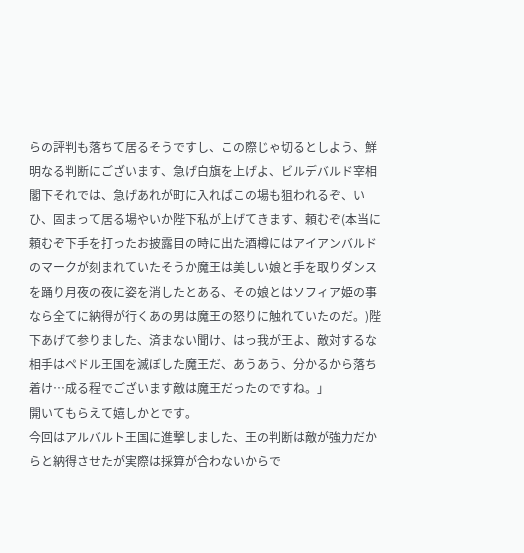らの評判も落ちて居るそうですし、この際じゃ切るとしよう、鮮明なる判断にございます、急げ白旗を上げよ、ビルデバルド宰相閣下それでは、急げあれが町に入ればこの場も狙われるぞ、いひ、固まって居る場やいか陛下私が上げてきます、頼むぞ(本当に頼むぞ下手を打ったお披露目の時に出た酒樽にはアイアンバルドのマークが刻まれていたそうか魔王は美しい娘と手を取りダンスを踊り月夜の夜に姿を消したとある、その娘とはソフィア姫の事なら全てに納得が行くあの男は魔王の怒りに触れていたのだ。)陛下あげて参りました、済まない聞け、はっ我が王よ、敵対するな相手はペドル王国を滅ぼした魔王だ、あうあう、分かるから落ち着け…成る程でございます敵は魔王だったのですね。」
開いてもらえて嬉しかとです。
今回はアルバルト王国に進撃しました、王の判断は敵が強力だからと納得させたが実際は採算が合わないからで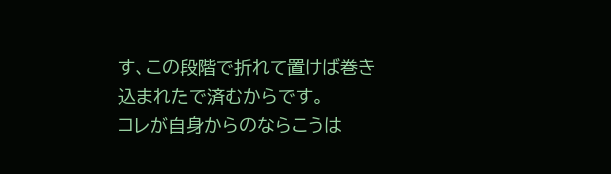す、この段階で折れて置けば巻き込まれたで済むからです。
コレが自身からのならこうは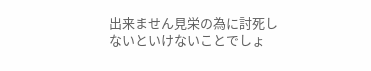出来ません見栄の為に討死しないといけないことでしょ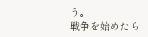う。
戦争を始めたら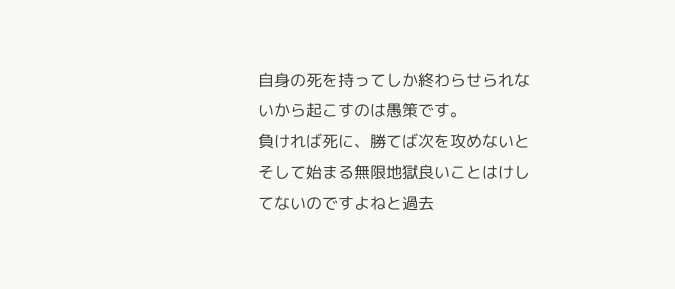自身の死を持ってしか終わらせられないから起こすのは愚策です。
負ければ死に、勝てば次を攻めないとそして始まる無限地獄良いことはけしてないのですよねと過去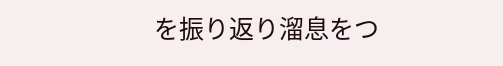を振り返り溜息をつ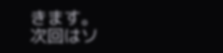きます。
次回はソ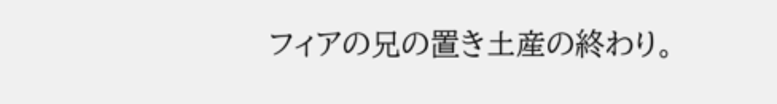フィアの兄の置き土産の終わり。